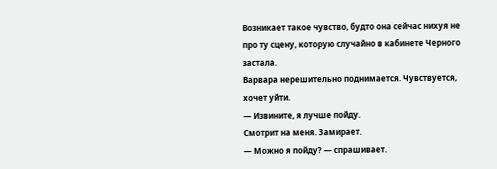Возникает такое чувство, будто она сейчас нихуя не про ту сцену, которую случайно в кабинете Черного застала.
Варвара нерешительно поднимается. Чувствуется, хочет уйти.
— Извините, я лучше пойду.
Смотрит на меня. Замирает.
— Можно я пойду? — спрашивает.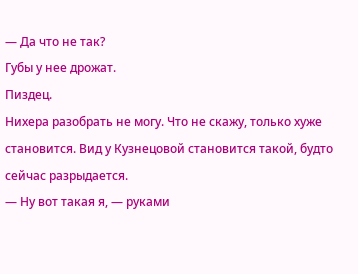— Да что не так?
Губы у нее дрожат.
Пиздец.
Нихера разобрать не могу. Что не скажу, только хуже становится. Вид у Кузнецовой становится такой, будто сейчас разрыдается.
— Ну вот такая я, — руками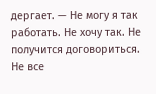дергает. — Не могу я так работать. Не хочу так. Не получится договориться. Не все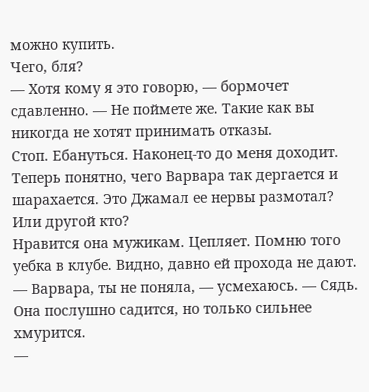можно купить.
Чего, бля?
— Хотя кому я это говорю, — бормочет сдавленно. — Не поймете же. Такие как вы никогда не хотят принимать отказы.
Стоп. Ебануться. Наконец-то до меня доходит.
Теперь понятно, чего Варвара так дергается и шарахается. Это Джамал ее нервы размотал? Или другой кто?
Нравится она мужикам. Цепляет. Помню того уебка в клубе. Видно, давно ей прохода не дают.
— Варвара, ты не поняла, — усмехаюсь. — Сядь.
Она послушно садится, но только сильнее хмурится.
—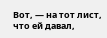Вот, — на тот лист, что ей давал,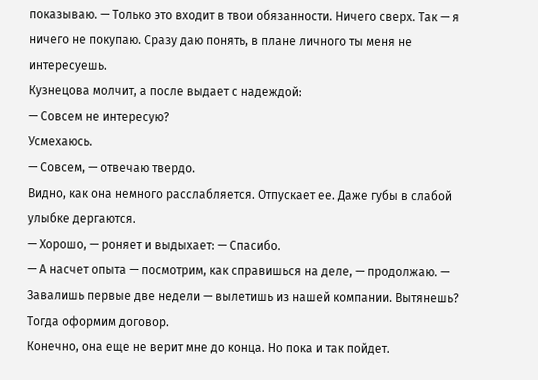показываю. — Только это входит в твои обязанности. Ничего сверх. Так — я ничего не покупаю. Сразу даю понять, в плане личного ты меня не интересуешь.
Кузнецова молчит, а после выдает с надеждой:
— Совсем не интересую?
Усмехаюсь.
— Совсем, — отвечаю твердо.
Видно, как она немного расслабляется. Отпускает ее. Даже губы в слабой улыбке дергаются.
— Хорошо, — роняет и выдыхает: — Спасибо.
— А насчет опыта — посмотрим, как справишься на деле, — продолжаю. — Завалишь первые две недели — вылетишь из нашей компании. Вытянешь? Тогда оформим договор.
Конечно, она еще не верит мне до конца. Но пока и так пойдет.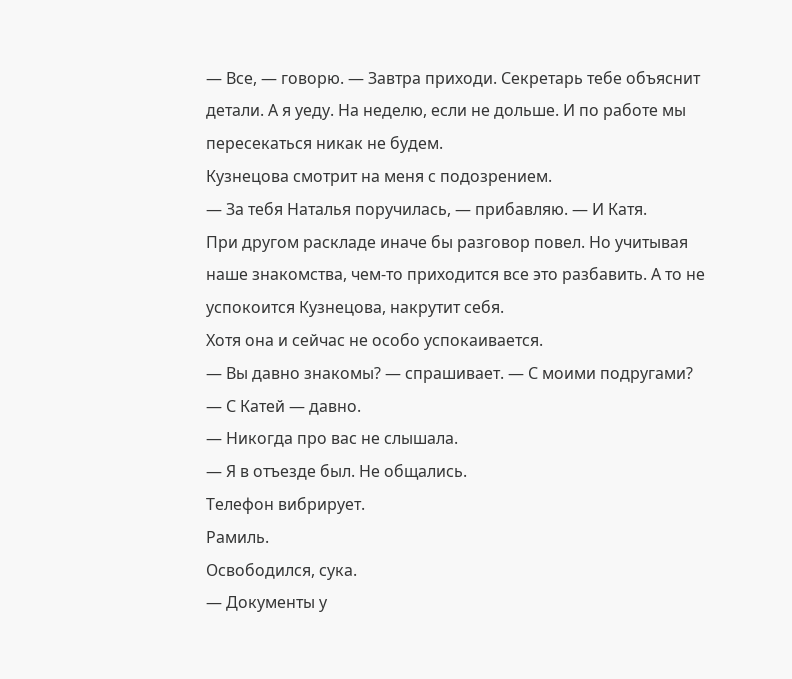— Все, — говорю. — Завтра приходи. Секретарь тебе объяснит детали. А я уеду. На неделю, если не дольше. И по работе мы пересекаться никак не будем.
Кузнецова смотрит на меня с подозрением.
— За тебя Наталья поручилась, — прибавляю. — И Катя.
При другом раскладе иначе бы разговор повел. Но учитывая наше знакомства, чем-то приходится все это разбавить. А то не успокоится Кузнецова, накрутит себя.
Хотя она и сейчас не особо успокаивается.
— Вы давно знакомы? — спрашивает. — С моими подругами?
— С Катей — давно.
— Никогда про вас не слышала.
— Я в отъезде был. Не общались.
Телефон вибрирует.
Рамиль.
Освободился, сука.
— Документы у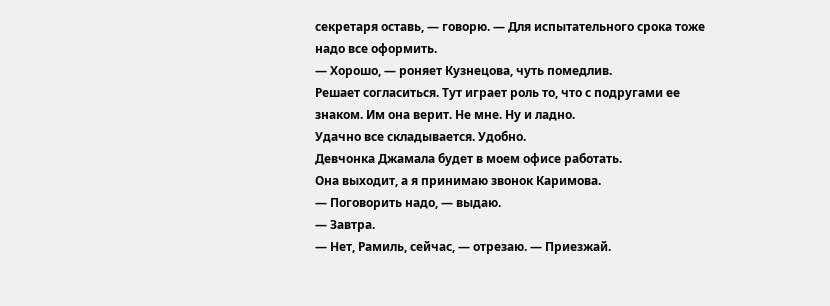секретаря оставь, — говорю. — Для испытательного срока тоже надо все оформить.
— Хорошо, — роняет Кузнецова, чуть помедлив.
Решает согласиться. Тут играет роль то, что с подругами ее знаком. Им она верит. Не мне. Ну и ладно.
Удачно все складывается. Удобно.
Девчонка Джамала будет в моем офисе работать.
Она выходит, а я принимаю звонок Каримова.
— Поговорить надо, — выдаю.
— Завтра.
— Нет, Рамиль, сейчас, — отрезаю. — Приезжай.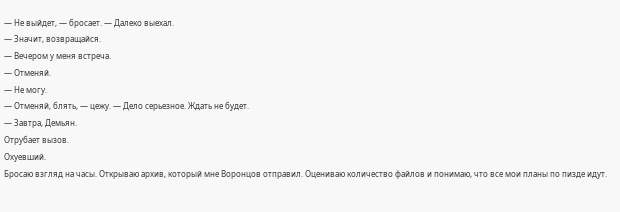— Не выйдет, — бросает. — Далеко выехал.
— Значит, возвращайся.
— Вечером у меня встреча.
— Отменяй.
— Не могу.
— Отменяй, блять, — цежу. — Дело серьезное. Ждать не будет.
— Завтра, Демьян.
Отрубает вызов.
Охуевший.
Бросаю взгляд на часы. Открываю архив, который мне Воронцов отправил. Оцениваю количество файлов и понимаю, что все мои планы по пизде идут.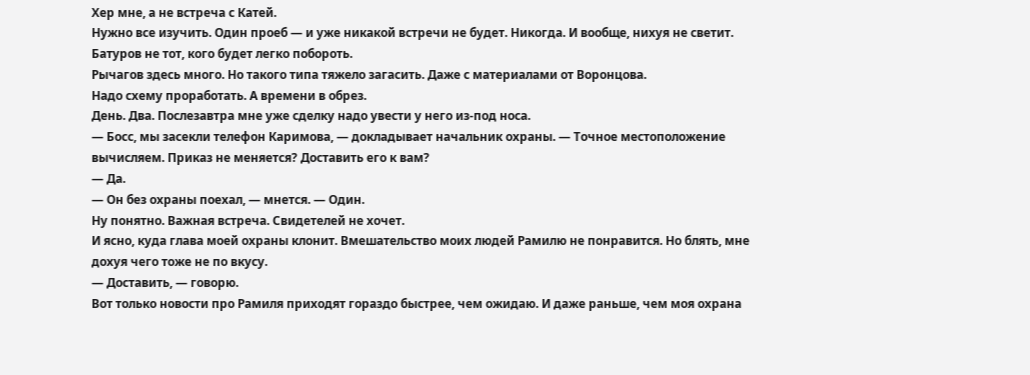Хер мне, а не встреча с Катей.
Нужно все изучить. Один проеб — и уже никакой встречи не будет. Никогда. И вообще, нихуя не светит. Батуров не тот, кого будет легко побороть.
Рычагов здесь много. Но такого типа тяжело загасить. Даже с материалами от Воронцова.
Надо схему проработать. А времени в обрез.
День. Два. Послезавтра мне уже сделку надо увести у него из-под носа.
— Босс, мы засекли телефон Каримова, — докладывает начальник охраны. — Точное местоположение вычисляем. Приказ не меняется? Доставить его к вам?
— Да.
— Он без охраны поехал, — мнется. — Один.
Ну понятно. Важная встреча. Свидетелей не хочет.
И ясно, куда глава моей охраны клонит. Вмешательство моих людей Рамилю не понравится. Но блять, мне дохуя чего тоже не по вкусу.
— Доставить, — говорю.
Вот только новости про Рамиля приходят гораздо быстрее, чем ожидаю. И даже раньше, чем моя охрана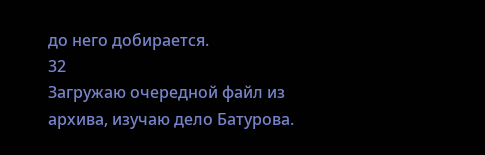до него добирается.
32
Загружаю очередной файл из архива, изучаю дело Батурова.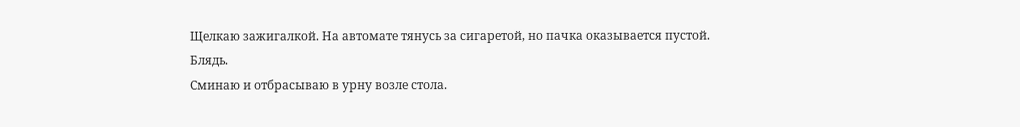Щелкаю зажигалкой. На автомате тянусь за сигаретой, но пачка оказывается пустой.
Блядь.
Сминаю и отбрасываю в урну возле стола.